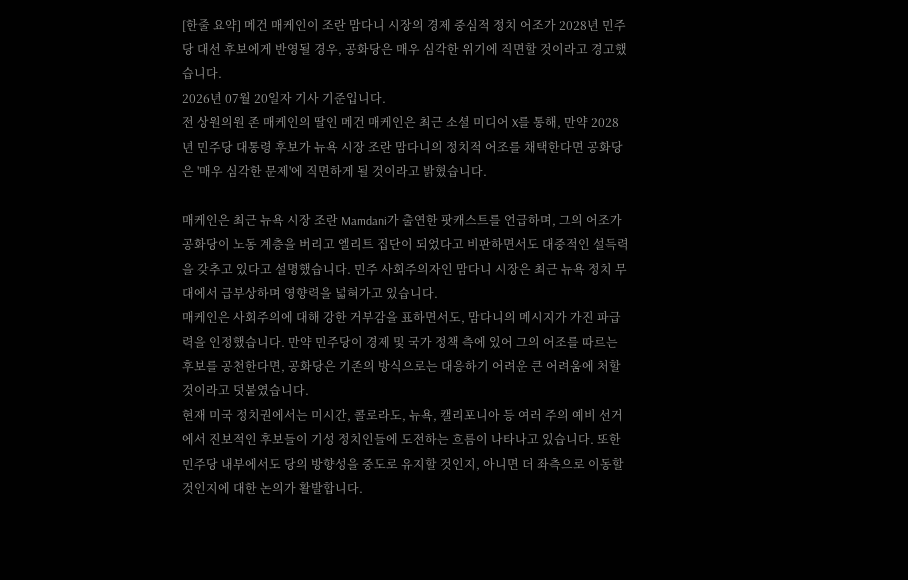[한줄 요약] 메건 매케인이 조란 맘다니 시장의 경제 중심적 정치 어조가 2028년 민주당 대선 후보에게 반영될 경우, 공화당은 매우 심각한 위기에 직면할 것이라고 경고했습니다.
2026년 07월 20일자 기사 기준입니다.
전 상원의원 존 매케인의 딸인 메건 매케인은 최근 소셜 미디어 X를 통해, 만약 2028년 민주당 대통령 후보가 뉴욕 시장 조란 맘다니의 정치적 어조를 채택한다면 공화당은 '매우 심각한 문제'에 직면하게 될 것이라고 밝혔습니다.

매케인은 최근 뉴욕 시장 조란 Mamdani가 출연한 팟캐스트를 언급하며, 그의 어조가 공화당이 노동 계층을 버리고 엘리트 집단이 되었다고 비판하면서도 대중적인 설득력을 갖추고 있다고 설명했습니다. 민주 사회주의자인 맘다니 시장은 최근 뉴욕 정치 무대에서 급부상하며 영향력을 넓혀가고 있습니다.
매케인은 사회주의에 대해 강한 거부감을 표하면서도, 맘다니의 메시지가 가진 파급력을 인정했습니다. 만약 민주당이 경제 및 국가 정책 측에 있어 그의 어조를 따르는 후보를 공천한다면, 공화당은 기존의 방식으로는 대응하기 어려운 큰 어려움에 처할 것이라고 덧붙였습니다.
현재 미국 정치권에서는 미시간, 콜로라도, 뉴욕, 캘리포니아 등 여러 주의 예비 선거에서 진보적인 후보들이 기성 정치인들에 도전하는 흐름이 나타나고 있습니다. 또한 민주당 내부에서도 당의 방향성을 중도로 유지할 것인지, 아니면 더 좌측으로 이동할 것인지에 대한 논의가 활발합니다.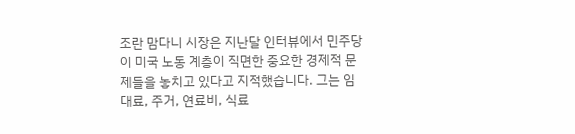조란 맘다니 시장은 지난달 인터뷰에서 민주당이 미국 노동 계층이 직면한 중요한 경제적 문제들을 놓치고 있다고 지적했습니다. 그는 임대료, 주거, 연료비, 식료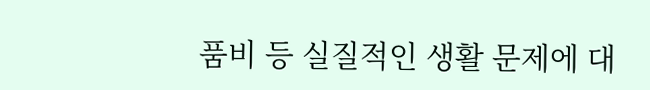품비 등 실질적인 생활 문제에 대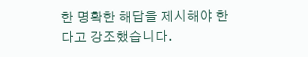한 명확한 해답을 제시해야 한다고 강조했습니다.